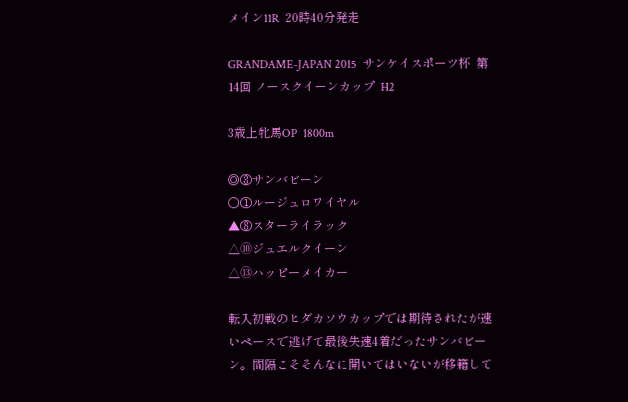メイン11R  20時40分発走

GRANDAME-JAPAN 2015  サンケイスポーツ杯  第14回 ノースクイーンカップ  H2

3歳上牝馬OP  1800m

◎③サンバビーン
○①ルージュロワイヤル
▲⑧スターライラック
△⑩ジュエルクイーン
△⑬ハッピーメイカー

転入初戦のヒダカソウカップでは期待されたが速いペースで逃げて最後失速4着だったサンバビーン。間隔こそそんなに開いてはいないが移籍して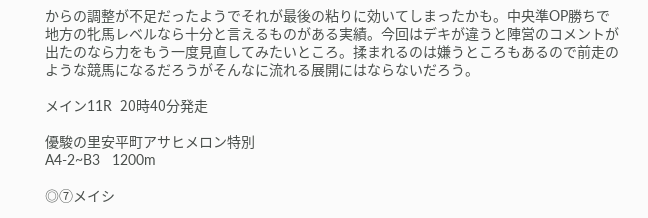からの調整が不足だったようでそれが最後の粘りに効いてしまったかも。中央準OP勝ちで地方の牝馬レベルなら十分と言えるものがある実績。今回はデキが違うと陣営のコメントが出たのなら力をもう一度見直してみたいところ。揉まれるのは嫌うところもあるので前走のような競馬になるだろうがそんなに流れる展開にはならないだろう。

メイン11R  20時40分発走

優駿の里安平町アサヒメロン特別
A4-2~B3   1200m

◎⑦メイシ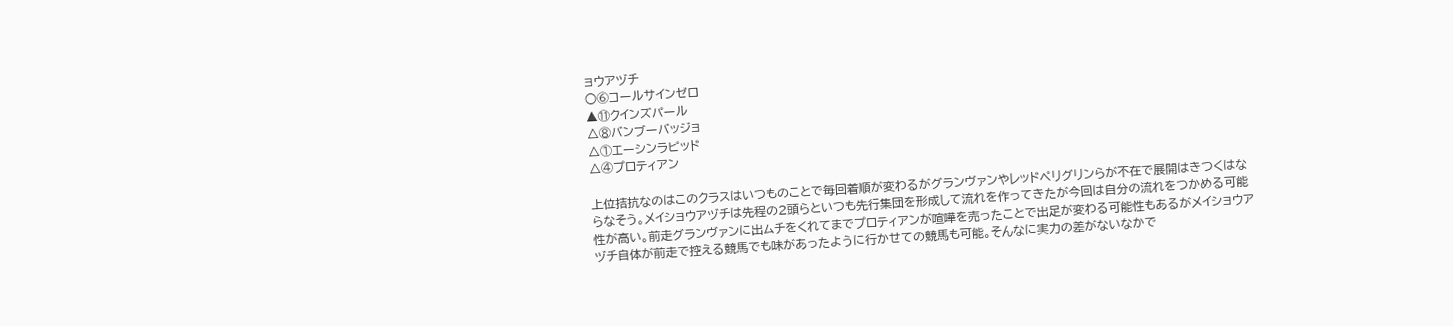ョウアヅチ
○⑥コールサインゼロ
▲⑪クインズパール
△⑧バンブーバッジョ
△①エーシンラピッド
△④プロティアン

上位拮抗なのはこのクラスはいつものことで毎回着順が変わるがグランヴァンやレッドペリグリンらが不在で展開はきつくはならなそう。メイショウアヅチは先程の2頭らといつも先行集団を形成して流れを作ってきたが今回は自分の流れをつかめる可能性が高い。前走グランヴァンに出ムチをくれてまでプロティアンが喧嘩を売ったことで出足が変わる可能性もあるがメイショウアヅチ自体が前走で控える競馬でも味があったように行かせての競馬も可能。そんなに実力の差がないなかで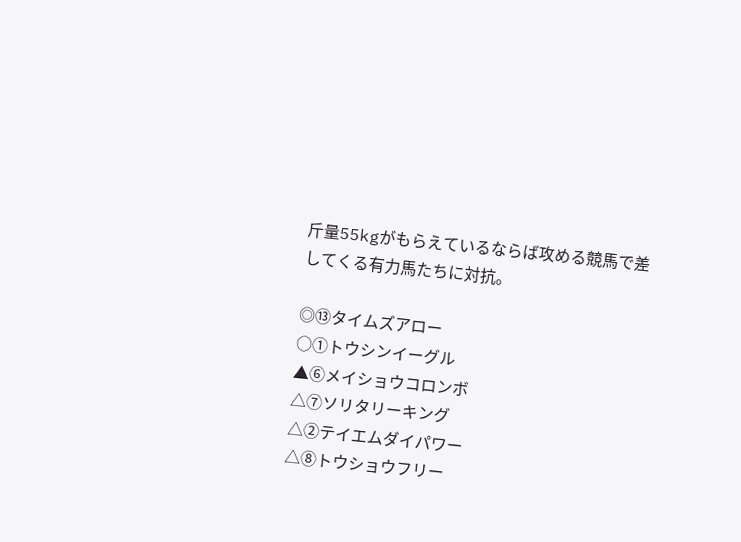斤量55kgがもらえているならば攻める競馬で差してくる有力馬たちに対抗。

◎⑬タイムズアロー
○①トウシンイーグル
▲⑥メイショウコロンボ
△⑦ソリタリーキング
△②テイエムダイパワー
△⑧トウショウフリー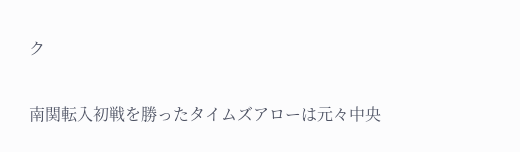ク

南関転入初戦を勝ったタイムズアローは元々中央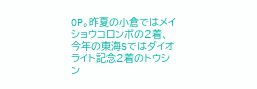OP。昨夏の小倉ではメイショウコロンボの2着、今年の東海Sではダイオライト記念2着のトウシン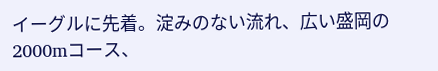イーグルに先着。淀みのない流れ、広い盛岡の2000mコース、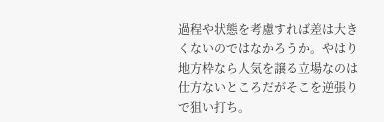過程や状態を考慮すれば差は大きくないのではなかろうか。やはり地方枠なら人気を譲る立場なのは仕方ないところだがそこを逆張りで狙い打ち。